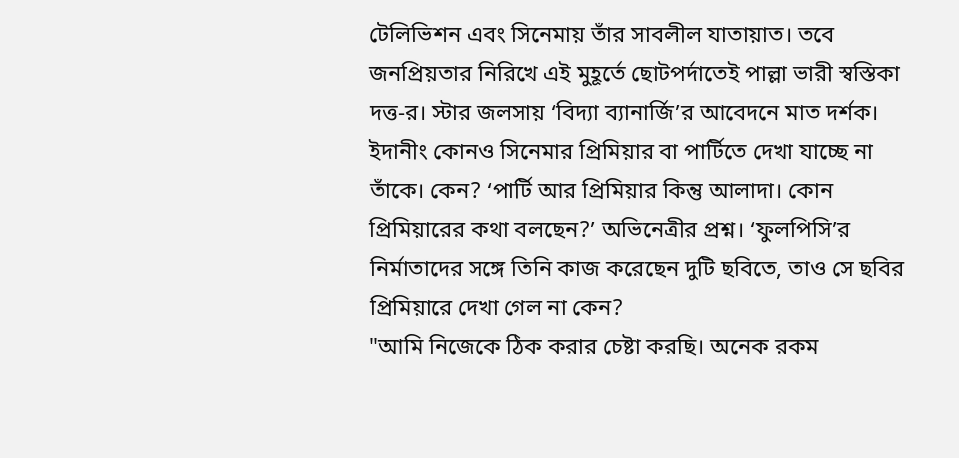টেলিভিশন এবং সিনেমায় তাঁর সাবলীল যাতায়াত। তবে জনপ্রিয়তার নিরিখে এই মুহূর্তে ছোটপর্দাতেই পাল্লা ভারী স্বস্তিকা দত্ত-র। স্টার জলসায় ‘বিদ্যা ব্যানার্জি’র আবেদনে মাত দর্শক। ইদানীং কোনও সিনেমার প্রিমিয়ার বা পার্টিতে দেখা যাচ্ছে না তাঁকে। কেন? ‘পার্টি আর প্রিমিয়ার কিন্তু আলাদা। কোন প্রিমিয়ারের কথা বলছেন?’ অভিনেত্রীর প্রশ্ন। ‘ফুলপিসি’র নির্মাতাদের সঙ্গে তিনি কাজ করেছেন দুটি ছবিতে, তাও সে ছবির প্রিমিয়ারে দেখা গেল না কেন?
"আমি নিজেকে ঠিক করার চেষ্টা করছি। অনেক রকম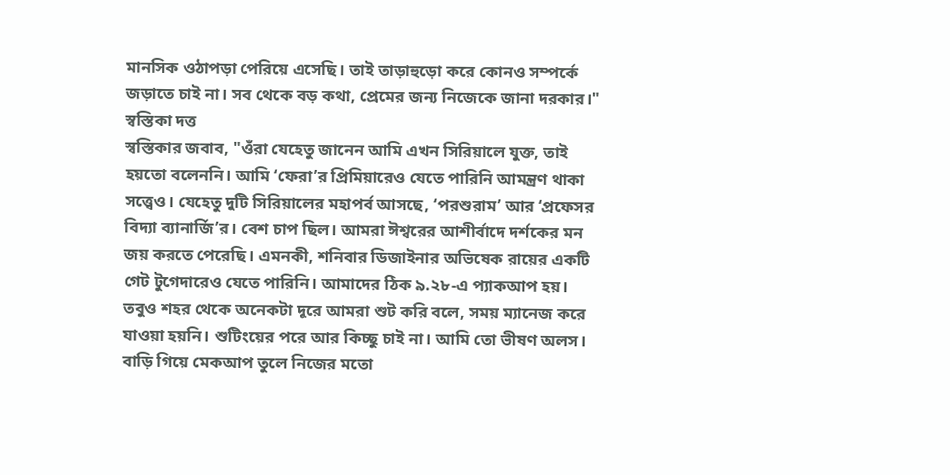মানসিক ওঠাপড়া পেরিয়ে এসেছি। তাই তাড়াহুড়ো করে কোনও সম্পর্কে জড়াতে চাই না। সব থেকে বড় কথা, প্রেমের জন্য নিজেকে জানা দরকার।"
স্বস্তিকা দত্ত
স্বস্তিকার জবাব, "ওঁরা যেহেতু জানেন আমি এখন সিরিয়ালে যুক্ত, তাই হয়তো বলেননি। আমি ‘ফেরা’র প্রিমিয়ারেও যেতে পারিনি আমন্ত্রণ থাকা সত্ত্বেও। যেহেতু দুটি সিরিয়ালের মহাপর্ব আসছে, ‘পরশুরাম’ আর ‘প্রফেসর বিদ্যা ব্যানার্জি’র। বেশ চাপ ছিল। আমরা ঈশ্বরের আশীর্বাদে দর্শকের মন জয় করতে পেরেছি। এমনকী, শনিবার ডিজাইনার অভিষেক রায়ের একটি গেট টুগেদারেও যেতে পারিনি। আমাদের ঠিক ৯.২৮-এ প্যাকআপ হয়। তবুও শহর থেকে অনেকটা দূরে আমরা শুট করি বলে, সময় ম্যানেজ করে যাওয়া হয়নি। শুটিংয়ের পরে আর কিচ্ছু চাই না। আমি তো ভীষণ অলস। বাড়ি গিয়ে মেকআপ তুলে নিজের মতো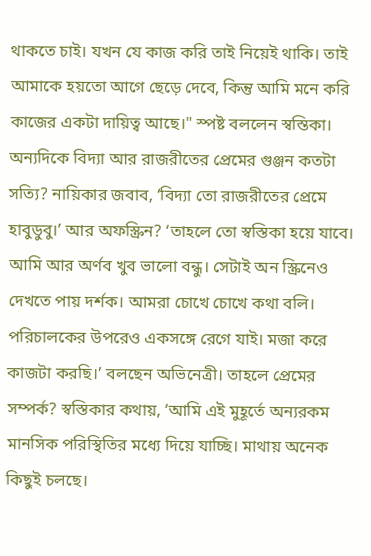থাকতে চাই। যখন যে কাজ করি তাই নিয়েই থাকি। তাই আমাকে হয়তো আগে ছেড়ে দেবে, কিন্তু আমি মনে করি কাজের একটা দায়িত্ব আছে।" স্পষ্ট বললেন স্বস্তিকা।
অন্যদিকে বিদ্যা আর রাজরীতের প্রেমের গুঞ্জন কতটা সত্যি? নায়িকার জবাব, ‘বিদ্যা তো রাজরীতের প্রেমে হাবুডুবু।’ আর অফস্ক্রিন? ‘তাহলে তো স্বস্তিকা হয়ে যাবে। আমি আর অর্ণব খুব ভালো বন্ধু। সেটাই অন স্ক্রিনেও দেখতে পায় দর্শক। আমরা চোখে চোখে কথা বলি। পরিচালকের উপরেও একসঙ্গে রেগে যাই। মজা করে কাজটা করছি।’ বলছেন অভিনেত্রী। তাহলে প্রেমের সম্পর্ক? স্বস্তিকার কথায়, ‘আমি এই মুহূর্তে অন্যরকম মানসিক পরিস্থিতির মধ্যে দিয়ে যাচ্ছি। মাথায় অনেক কিছুই চলছে।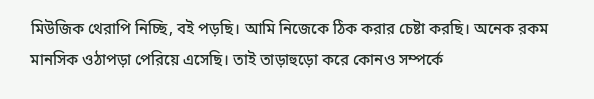মিউজিক থেরাপি নিচ্ছি, বই পড়ছি। আমি নিজেকে ঠিক করার চেষ্টা করছি। অনেক রকম মানসিক ওঠাপড়া পেরিয়ে এসেছি। তাই তাড়াহুড়ো করে কোনও সম্পর্কে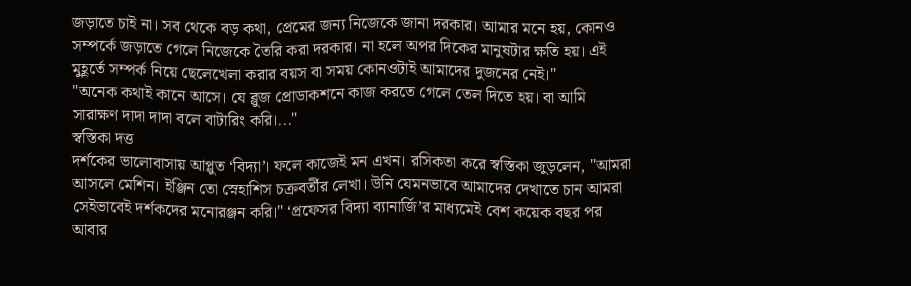জড়াতে চাই না। সব থেকে বড় কথা, প্রেমের জন্য নিজেকে জানা দরকার। আমার মনে হয়, কোনও সম্পর্কে জড়াতে গেলে নিজেকে তৈরি করা দরকার। না হলে অপর দিকের মানুষটার ক্ষতি হয়। এই মুহূর্তে সম্পর্ক নিয়ে ছেলেখেলা করার বয়স বা সময় কোনওটাই আমাদের দুজনের নেই।"
"অনেক কথাই কানে আসে। যে ব্লুজ প্রোডাকশনে কাজ করতে গেলে তেল দিতে হয়। বা আমি সারাক্ষণ দাদা দাদা বলে বাটারিং করি।..."
স্বস্তিকা দত্ত
দর্শকের ভালোবাসায় আপ্লুত ‘বিদ্যা’। ফলে কাজেই মন এখন। রসিকতা করে স্বস্তিকা জুড়লেন, "আমরা আসলে মেশিন। ইঞ্জিন তো স্নেহাশিস চক্রবর্তীর লেখা। উনি যেমনভাবে আমাদের দেখাতে চান আমরা সেইভাবেই দর্শকদের মনোরঞ্জন করি।" ‘প্রফেসর বিদ্যা ব্যানার্জি’র মাধ্যমেই বেশ কয়েক বছর পর আবার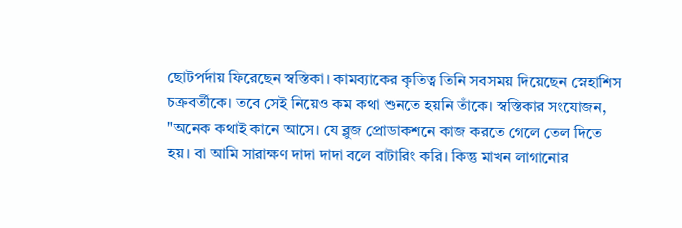ছোটপর্দায় ফিরেছেন স্বস্তিকা। কামব্যাকের কৃতিত্ব তিনি সবসময় দিয়েছেন স্নেহাশিস চক্রবর্তীকে। তবে সেই নিয়েও কম কথা শুনতে হয়নি তাঁকে। স্বস্তিকার সংযোজন, "অনেক কথাই কানে আসে। যে ব্লুজ প্রোডাকশনে কাজ করতে গেলে তেল দিতে হয়। বা আমি সারাক্ষণ দাদা দাদা বলে বাটারিং করি। কিন্তু মাখন লাগানোর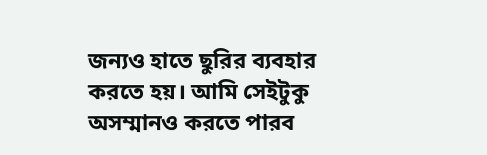জন্যও হাতে ছুরির ব্যবহার করতে হয়। আমি সেইটুকু অসম্মানও করতে পারব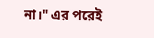না।" এর পরেই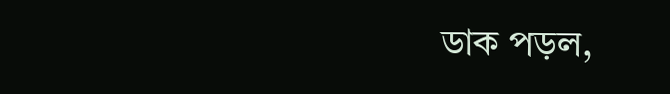ডাক পড়ল,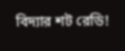বিদ্যার শট রেডি!